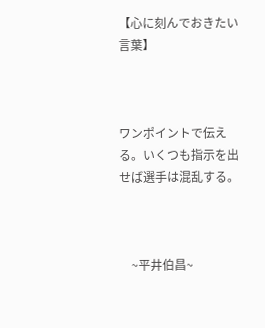【心に刻んでおきたい言葉】



ワンポイントで伝える。いくつも指示を出せば選手は混乱する。



    ~平井伯昌~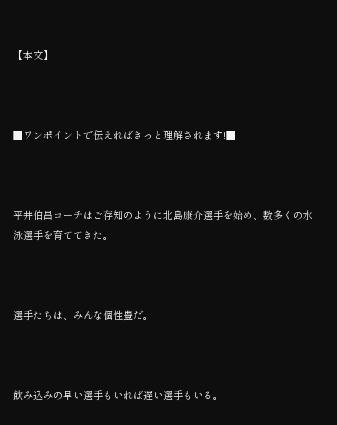【本文】



■ワンポイントで伝えればきっと理解されます!■



平井伯昌コーチはご存知のように北島康介選手を始め、数多くの水泳選手を育ててきた。



選手たちは、みんな個性豊だ。



飲み込みの早い選手もいれば遅い選手もいる。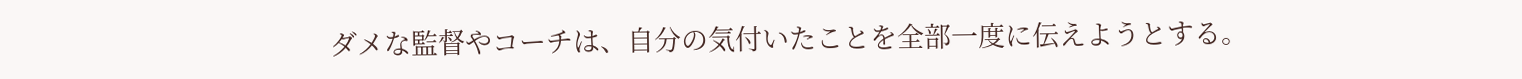ダメな監督やコーチは、自分の気付いたことを全部一度に伝えようとする。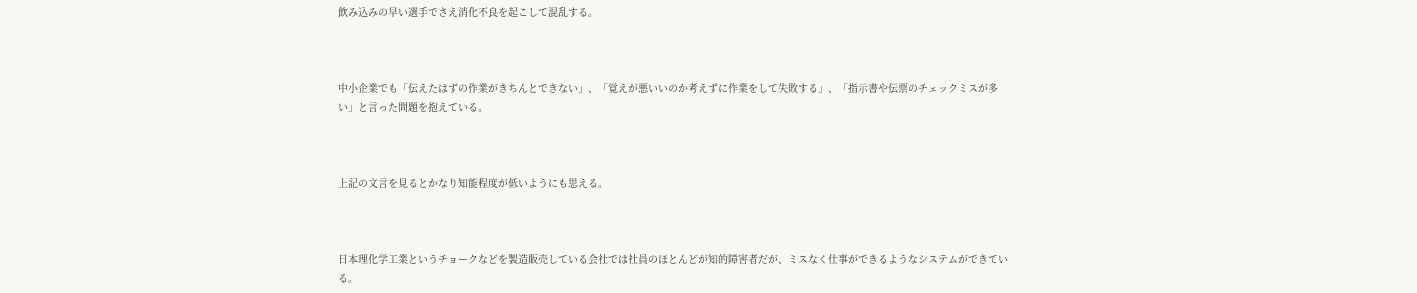飲み込みの早い選手でさえ消化不良を起こして混乱する。



中小企業でも「伝えたはずの作業がきちんとできない」、「覚えが悪いいのか考えずに作業をして失敗する」、「指示書や伝票のチェックミスが多い」と言った問題を抱えている。



上記の文言を見るとかなり知能程度が低いようにも思える。



日本理化学工業というチョークなどを製造販売している会社では社員のほとんどが知的障害者だが、ミスなく仕事ができるようなシステムができている。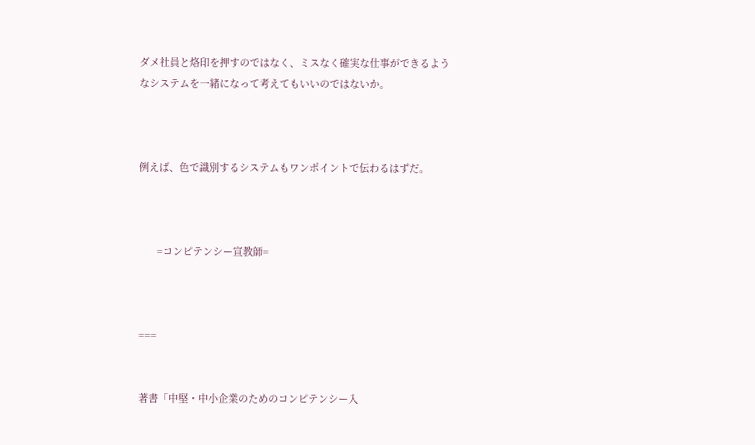ダメ社員と烙印を押すのではなく、ミスなく確実な仕事ができるようなシステムを一緒になって考えてもいいのではないか。



例えば、色で識別するシステムもワンポイントで伝わるはずだ。



      =コンピテンシー宣教師=



===


著書「中堅・中小企業のためのコンピテンシー入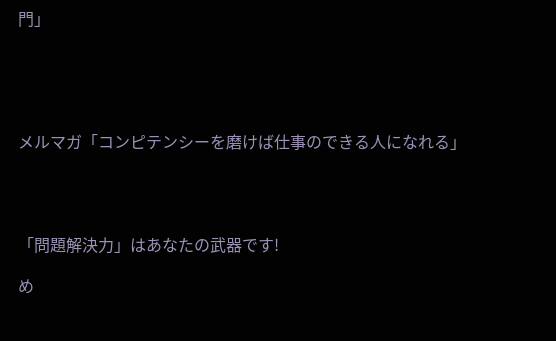門」





メルマガ「コンピテンシーを磨けば仕事のできる人になれる」




「問題解決力」はあなたの武器です!

め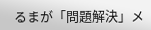るまが「問題解決」メ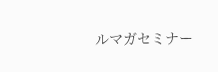ルマガセミナー